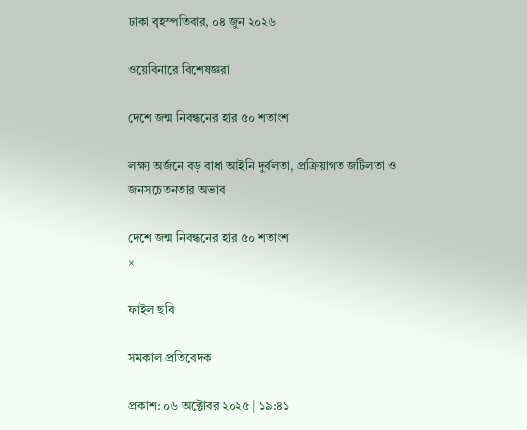ঢাকা বৃহস্পতিবার, ০৪ জুন ২০২৬

ওয়েবিনারে বিশেষজ্ঞরা

দেশে জন্ম নিবন্ধনের হার ৫০ শতাংশ

লক্ষ্য অর্জনে বড় বাধা আইনি দুর্বলতা, প্রক্রিয়াগত জটিলতা ও জনসচেতনতার অভাব

দেশে জন্ম নিবন্ধনের হার ৫০ শতাংশ
×

ফাইল ছবি

সমকাল প্রতিবেদক

প্রকাশ: ০৬ অক্টোবর ২০২৫ | ১৯:৪১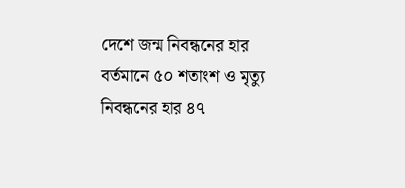দেশে জন্ম নিবন্ধনের হার বর্তমানে ৫০ শতাংশ ও মৃত্যু নিবন্ধনের হার ৪৭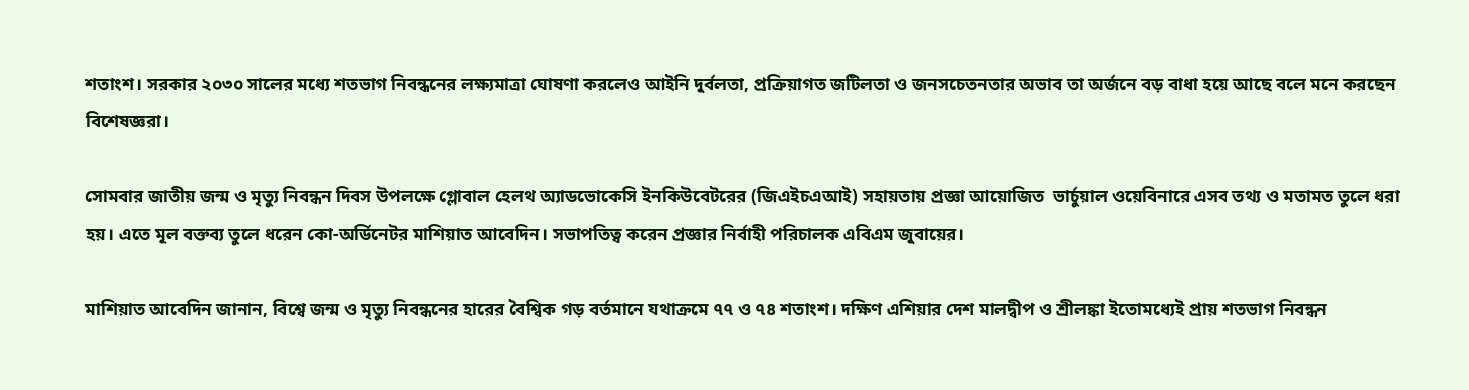শতাংশ। সরকার ২০৩০ সালের মধ্যে শতভাগ নিবন্ধনের লক্ষ্যমাত্রা ঘোষণা করলেও আইনি দুর্বলতা, প্রক্রিয়াগত জটিলতা ও জনসচেতনতার অভাব তা অর্জনে বড় বাধা হয়ে আছে বলে মনে করছেন বিশেষজ্ঞরা।

সোমবার জাতীয় জন্ম ও মৃত্যু নিবন্ধন দিবস উপলক্ষে গ্লোবাল হেলথ অ্যাডভোকেসি ইনকিউবেটরের (জিএইচএআই) সহায়তায় প্রজ্ঞা আয়োজিত  ভার্চুয়াল ওয়েবিনারে এসব তথ্য ও মতামত তুলে ধরা হয়। এতে মূল বক্তব্য তুলে ধরেন কো-অর্ডিনেটর মাশিয়াত আবেদিন। সভাপতিত্ব করেন প্রজ্ঞার নির্বাহী পরিচালক এবিএম জুবায়ের।

মাশিয়াত আবেদিন জানান, বিশ্বে জন্ম ও মৃত্যু নিবন্ধনের হারের বৈশ্বিক গড় বর্তমানে যথাক্রমে ৭৭ ও ৭৪ শতাংশ। দক্ষিণ এশিয়ার দেশ মালদ্বীপ ও শ্রীলঙ্কা ইতোমধ্যেই প্রায় শতভাগ নিবন্ধন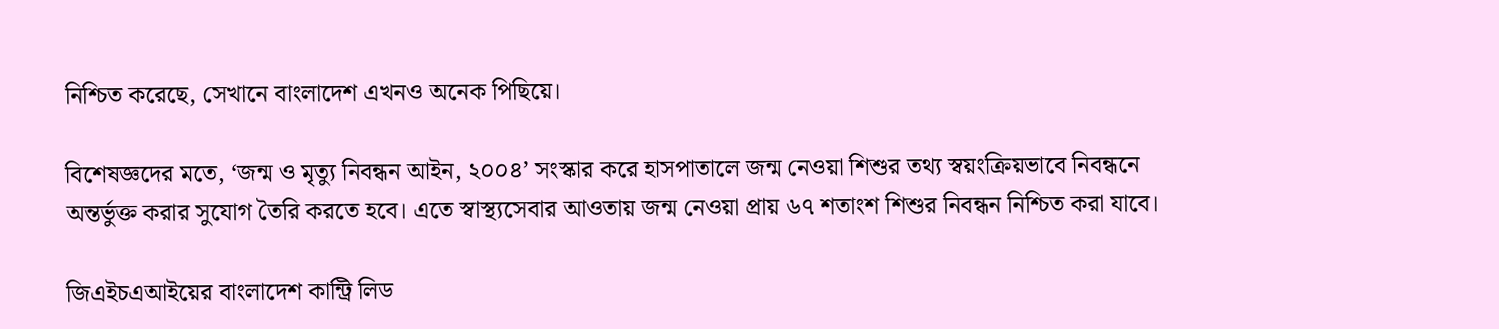নিশ্চিত করেছে, সেখানে বাংলাদেশ এখনও অনেক পিছিয়ে।

বিশেষজ্ঞদের মতে, ‘জন্ম ও মৃত্যু নিবন্ধন আইন, ২০০৪’ সংস্কার করে হাসপাতালে জন্ম নেওয়া শিশুর তথ্য স্বয়ংক্রিয়ভাবে নিবন্ধনে অন্তর্ভুক্ত করার সুযোগ তৈরি করতে হবে। এতে স্বাস্থ্যসেবার আওতায় জন্ম নেওয়া প্রায় ৬৭ শতাংশ শিশুর নিবন্ধন নিশ্চিত করা যাবে।

জিএইচএআইয়ের বাংলাদেশ কান্ট্রি লিড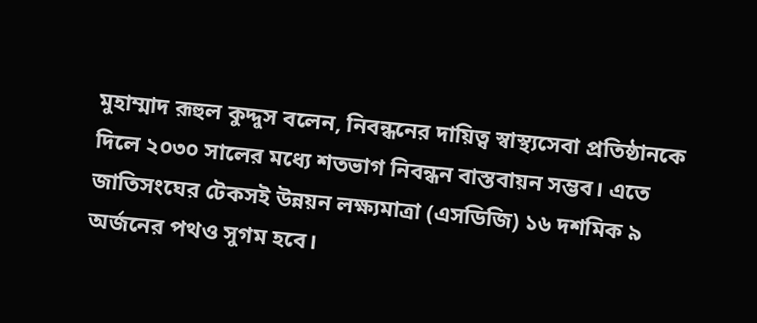মুহাম্মাদ রূহুল কুদ্দুস বলেন, নিবন্ধনের দায়িত্ব স্বাস্থ্যসেবা প্রতিষ্ঠানকে দিলে ২০৩০ সালের মধ্যে শতভাগ নিবন্ধন বাস্তবায়ন সম্ভব। এতে জাতিসংঘের টেকসই উন্নয়ন লক্ষ্যমাত্রা (এসডিজি) ১৬ দশমিক ৯ অর্জনের পথও সুগম হবে।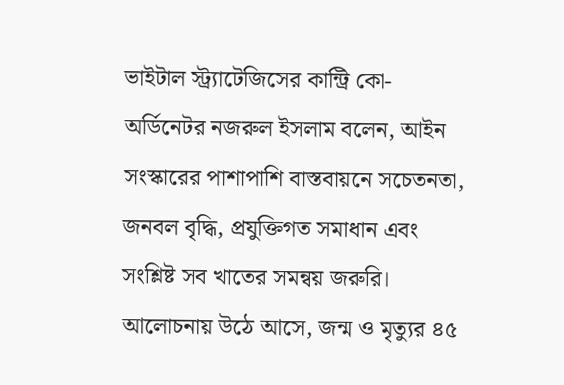ভাইটাল স্ট্র্যাটেজিসের কান্ট্রি কো-অর্ডিনেটর নজরুল ইসলাম বলেন, আইন সংস্কারের পাশাপাশি বাস্তবায়নে সচেতনতা, জনবল বৃদ্ধি, প্রযুক্তিগত সমাধান এবং সংশ্লিষ্ট সব খাতের সমন্বয় জরুরি। আলোচনায় উঠে আসে, জন্ম ও মৃত্যুর ৪৫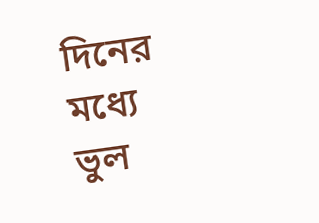দিনের মধ্যে ভুল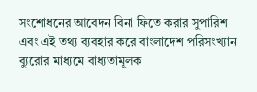সংশোধনের আবেদন বিনা ফিতে করার সুপারিশ এবং এই তথ্য ব্যবহার করে বাংলাদেশ পরিসংখ্যান ব্যুরোর মাধ্যমে বাধ্যতামূলক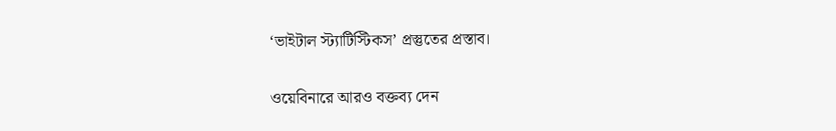‘ভাইটাল স্ট্যাটিস্টিকস’ প্রস্তুতের প্রস্তাব।

ওয়েবিনারে আরও বক্তব্য দেন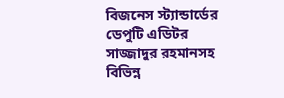বিজনেস স্ট্যান্ডার্ডের ডেপুটি এডিটর সাজ্জাদুর রহমানসহ বিভিন্ন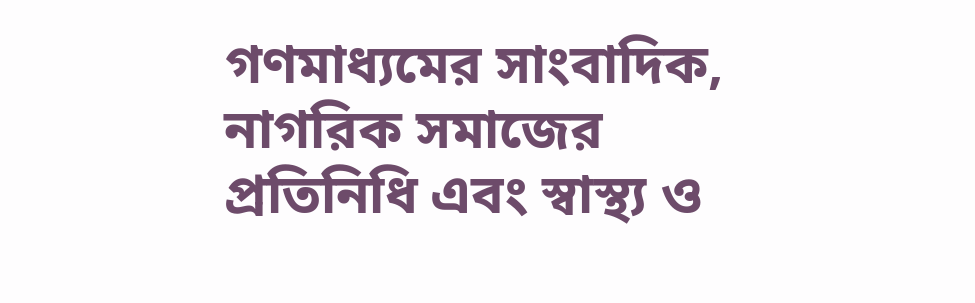গণমাধ্যমের সাংবাদিক, নাগরিক সমাজের প্রতিনিধি এবং স্বাস্থ্য ও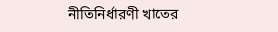নীতিনির্ধারণী খাতের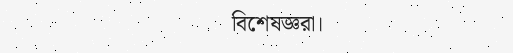বিশেষজ্ঞরা।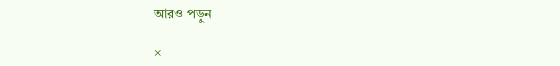আরও পড়ুন

×